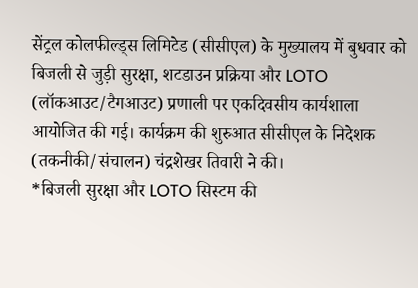सेंट्रल कोलफील्ड्स लिमिटेड (सीसीएल) के मुख्यालय में बुधवार को बिजली से जुड़ी सुरक्षा, शटडाउन प्रक्रिया और LOTO (लॉकआउट/टैगआउट) प्रणाली पर एकदिवसीय कार्यशाला आयोजित की गई। कार्यक्रम की शुरुआत सीसीएल के निदेशक (तकनीकी/संचालन) चंद्रशेखर तिवारी ने की।
*बिजली सुरक्षा और LOTO सिस्टम की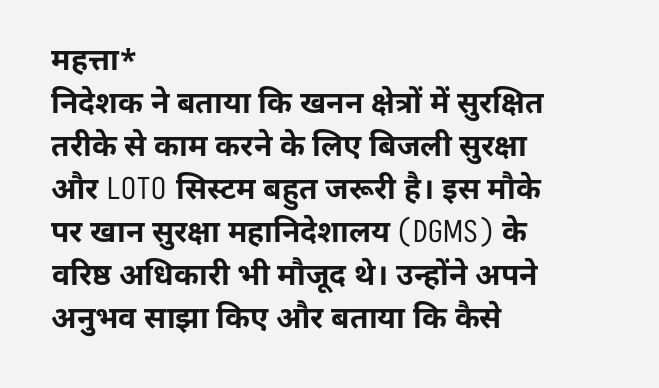महत्ता*
निदेशक ने बताया कि खनन क्षेत्रों में सुरक्षित तरीके से काम करने के लिए बिजली सुरक्षा और LOTO सिस्टम बहुत जरूरी है। इस मौके पर खान सुरक्षा महानिदेशालय (DGMS) के वरिष्ठ अधिकारी भी मौजूद थे। उन्होंने अपने अनुभव साझा किए और बताया कि कैसे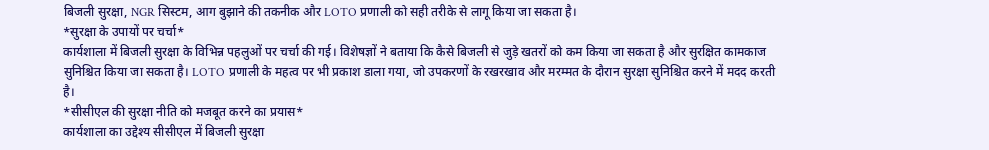बिजली सुरक्षा, NGR सिस्टम, आग बुझाने की तकनीक और LOTO प्रणाली को सही तरीके से लागू किया जा सकता है।
*सुरक्षा के उपायों पर चर्चा*
कार्यशाला में बिजली सुरक्षा के विभिन्न पहलुओं पर चर्चा की गई। विशेषज्ञों ने बताया कि कैसे बिजली से जुड़े खतरों को कम किया जा सकता है और सुरक्षित कामकाज सुनिश्चित किया जा सकता है। LOTO प्रणाली के महत्व पर भी प्रकाश डाला गया, जो उपकरणों के रखरखाव और मरम्मत के दौरान सुरक्षा सुनिश्चित करने में मदद करती है।
*सीसीएल की सुरक्षा नीति को मजबूत करने का प्रयास*
कार्यशाला का उद्देश्य सीसीएल में बिजली सुरक्षा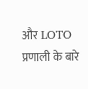और LOTO प्रणाली के बारे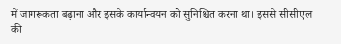में जागरूकता बढ़ाना और इसके कार्यान्वयन को सुनिश्चित करना था। इससे सीसीएल की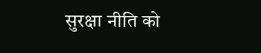सुरक्षा नीति को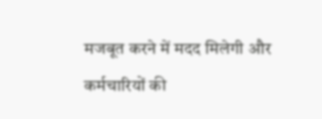मजबूत करने में मदद मिलेगी और कर्मचारियों की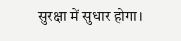सुरक्षा में सुधार होगा।